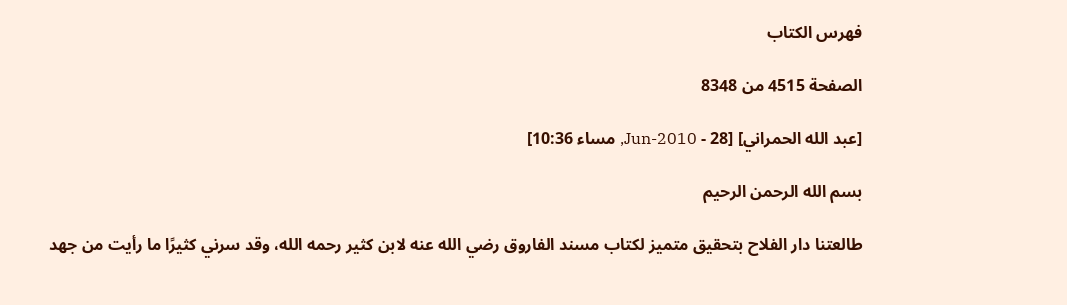فهرس الكتاب

الصفحة 4515 من 8348

[عبد الله الحمراني] [28 - Jun-2010, مساء 10:36]

بسم الله الرحمن الرحيم

طالعتنا دار الفلاح بتحقيق متميز لكتاب مسند الفاروق رضي الله عنه لابن كثير رحمه الله، وقد سرني كثيرًا ما رأيت من جهد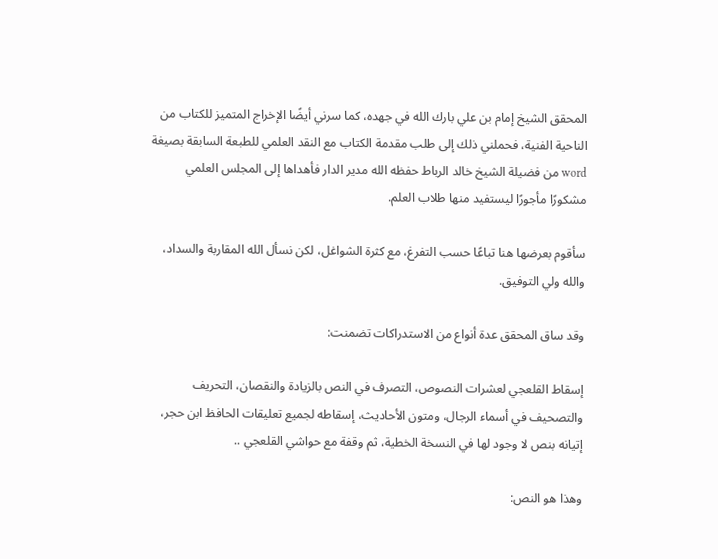المحقق الشيخ إمام بن علي بارك الله في جهده، كما سرني أيضًا الإخراج المتميز للكتاب من الناحية الفنية، فحملني ذلك إلى طلب مقدمة الكتاب مع النقد العلمي للطبعة السابقة بصيغة word من فضيلة الشيخ خالد الرباط حفظه الله مدير الدار فأهداها إلى المجلس العلمي مشكورًا مأجورًا ليستفيد منها طلاب العلم.

سأقوم بعرضها هنا تباعًا حسب التفرغ، مع كثرة الشواغل، لكن نسأل الله المقاربة والسداد، والله ولي التوفيق.

وقد ساق المحقق عدة أنواع من الاستدراكات تضمنت:

إسقاط القلعجي لعشرات النصوص، التصرف في النص بالزيادة والنقصان، التحريف والتصحيف في أسماء الرجال، ومتون الأحاديث، إسقاطه لجميع تعليقات الحافظ ابن حجر، إتيانه بنص لا وجود لها في النسخة الخطية، ثم وقفة مع حواشي القلعجي ..

وهذا هو النص: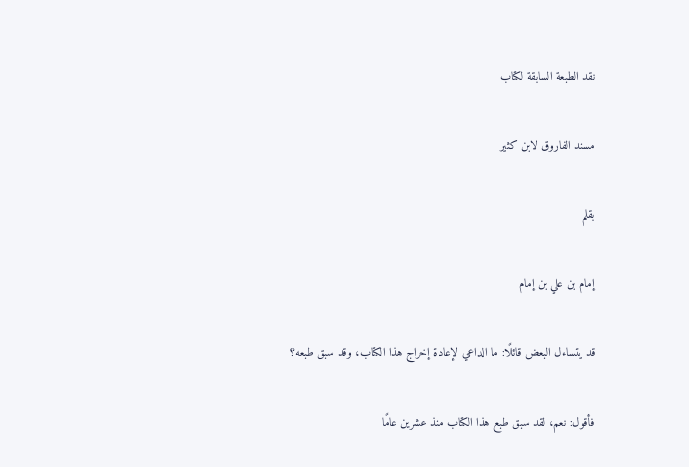نقد الطبعة السابقة لكتاب

مسند الفاروق لابن كثير

بقلم

إمام بن علي بن إمام

قد يتساءل البعض قائلًا: ما الداعي لإعادة إخراج هذا الكتاب، وقد سبق طبعه؟

فأقول: نعم، لقد سبق طبع هذا الكتاب منذ عشرين عامًا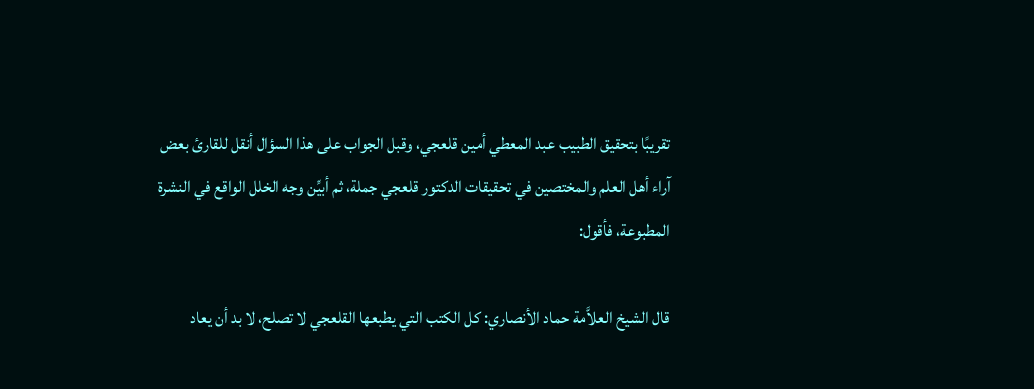تقريبًا بتحقيق الطبيب عبد المعطي أمين قلعجي، وقبل الجواب على هذا السؤال أنقل للقارئ بعض آراء أهل العلم والمختصين في تحقيقات الدكتور قلعجي جملة، ثم أبيِّن وجه الخلل الواقع في النشرة المطبوعة، فأقول:

قال الشيخ العلاَّمة حماد الأنصاري: كل الكتب التي يطبعها القلعجي لا تصلح، لا بد أن يعاد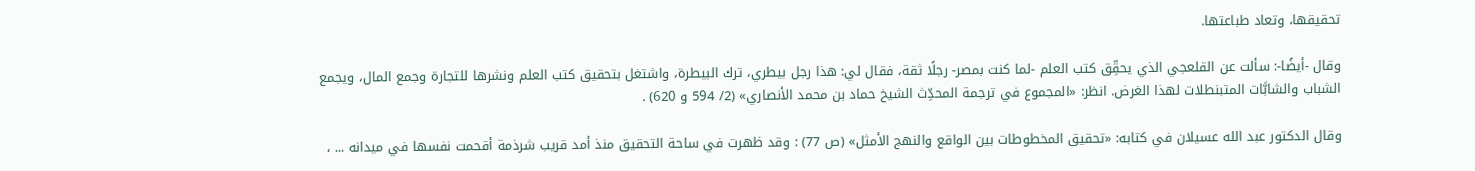تحقيقها، وتعاد طباعتها.

وقال -أيضًا-: سألت عن القلعجي الذي يحقِّق كتب العلم -لما كنت بمصر- رجلًا ثقة، فقال لي: هذا رجل بيطري، ترك البيطرة، واشتغل بتحقيق كتب العلم ونشرها للتجارة وجمع المال، ويجمع الشباب والشابَّات المتبنطلات لهذا الغرض. انظر: «المجموع في ترجمة المحدِّث الشيخ حماد بن محمد الأنصاري» (2/ 594 و 620) .

وقال الدكتور عبد الله عسيلان في كتابه: «تحقيق المخطوطات بين الواقع والنهج الأمثل» (ص 77) : وقد ظهرت في ساحة التحقيق منذ أمد قريب شرذمة أقحمت نفسها في ميدانه ... ،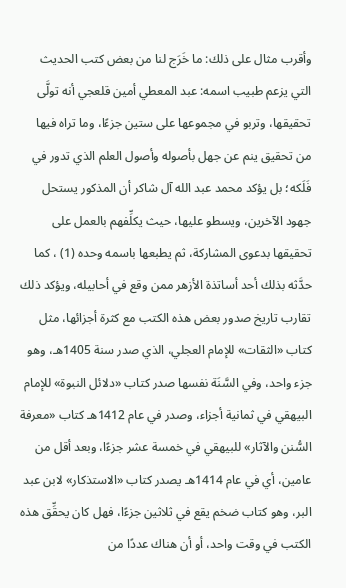وأقرب مثال على ذلك: ما خَرَج لنا من بعض كتب الحديث التي يزعم طبيب اسمه: عبد المعطي أمين قلعجي أنه تولَّى تحقيقها، وتربو في مجموعها على ستين جزءًا، وما تراه فيها من تحقيق ينم عن جهل بأصوله وأصول العلم الذي تدور في فَلَكه؛ بل يؤكد محمد عبد الله آل شاكر أن المذكور يستحل جهود الآخرين، ويسطو عليها، حيث يكلِّفهم بالعمل على تحقيقها بدعوى المشاركة، ثم يطبعها باسمه وحده (1) ، كما حدَّثه بذلك أحد أساتذة الأزهر ممن وقع في أحابيله، ويؤكد ذلك تقارب تاريخ صدور بعض هذه الكتب مع كثرة أجزائها، مثل كتاب «الثقات» للإمام العجلي، الذي صدر سنة 1405هـ، وهو جزء واحد، وفي السَّنَة نفسها صدر كتاب «دلائل النبوة» للإمام البيهقي في ثمانية أجزاء، وصدر في عام 1412هـ كتاب «معرفة السُّنن والآثار» للبيهقي في خمسة عشر جزءًا، وبعد أقل من عامين، أي في عام 1414هـ يصدر كتاب «الاستذكار» لابن عبد البر، وهو كتاب ضخم يقع في ثلاثين جزءًا، فهل كان يحقِّق هذه الكتب في وقت واحد، أو أن هناك عددًا من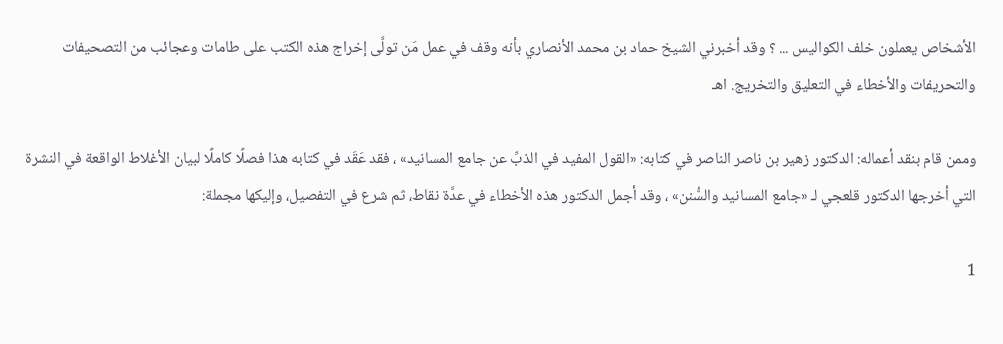الأشخاص يعملون خلف الكواليس ... ؟ وقد أخبرني الشيخ حماد بن محمد الأنصاري بأنه وقف في عمل مَن تولَّى إخراج هذه الكتب على طامات وعجائب من التصحيفات والتحريفات والأخطاء في التعليق والتخريج. اهـ

وممن قام بنقد أعماله: الدكتور زهير بن ناصر الناصر في كتابه: «القول المفيد في الذبِّ عن جامع المسانيد» ، فقد عَقَد في كتابه هذا فصلًا كاملًا لبيان الأغلاط الواقعة في النشرة التي أخرجها الدكتور قلعجي لـ «جامع المسانيد والسُّنن» ، وقد أجمل الدكتور هذه الأخطاء في عدَّة نقاط، ثم شرع في التفصيل، وإليكها مجملة:

1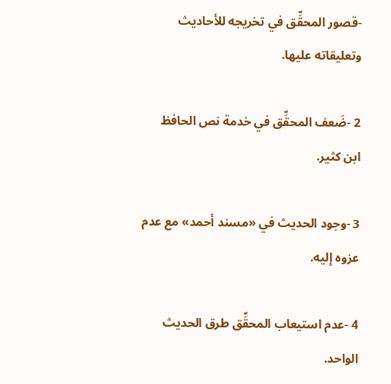-قصور المحقِّق في تخريجه للأحاديث وتعليقاته عليها.

2 -ضَعف المحقِّق في خدمة نص الحافظ ابن كثير.

3 -وجود الحديث في «مسند أحمد» مع عدم عزوه إليه.

4 -عدم استيعاب المحقِّق طرق الحديث الواحد.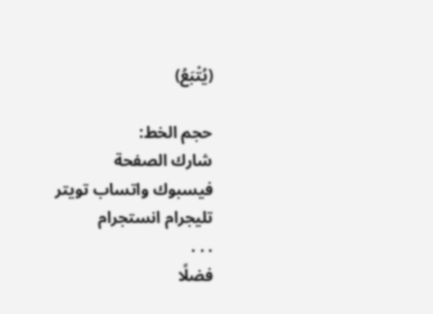(يُتْبَعُ)

حجم الخط:
شارك الصفحة
فيسبوك واتساب تويتر تليجرام انستجرام
. . .
فضلًا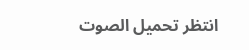انتظر تحميل الصوت